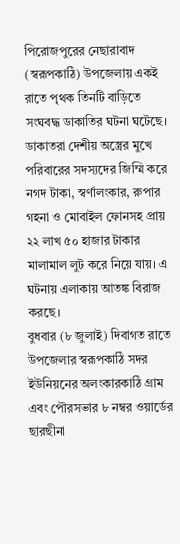পিরোজপুরের নেছারাবাদ (স্বরূপকাঠি) উপজেলায় একই রাতে পৃথক তিনটি বাড়িতে সংঘবদ্ধ ডাকাতির ঘটনা ঘটেছে। ডাকাতরা দেশীয় অস্ত্রের মুখে পরিবারের সদস্যদের জিম্মি করে নগদ টাকা, স্বর্ণালংকার, রুপার গহনা ও মোবাইল ফোনসহ প্রায় ২২ লাখ ৫০ হাজার টাকার মালামাল লুট করে নিয়ে যায়। এ ঘটনায় এলাকায় আতঙ্ক বিরাজ করছে।
বুধবার (৮ জুলাই) দিবাগত রাতে উপজেলার স্বরূপকাঠি সদর ইউনিয়নের অলংকারকাঠি গ্রাম এবং পৌরসভার ৮ নম্বর ওয়ার্ডের ছারছীনা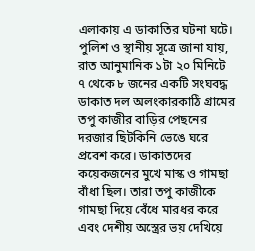এলাকায় এ ডাকাতির ঘটনা ঘটে।
পুলিশ ও স্থানীয় সূত্রে জানা যায়, রাত আনুমানিক ১টা ২০ মিনিটে ৭ থেকে ৮ জনের একটি সংঘবদ্ধ ডাকাত দল অলংকারকাঠি গ্রামের তপু কাজীর বাড়ির পেছনের দরজার ছিটকিনি ভেঙে ঘরে প্রবেশ করে। ডাকাতদের কয়েকজনের মুখে মাস্ক ও গামছা বাঁধা ছিল। তারা তপু কাজীকে গামছা দিয়ে বেঁধে মারধর করে এবং দেশীয় অস্ত্রের ভয় দেখিয়ে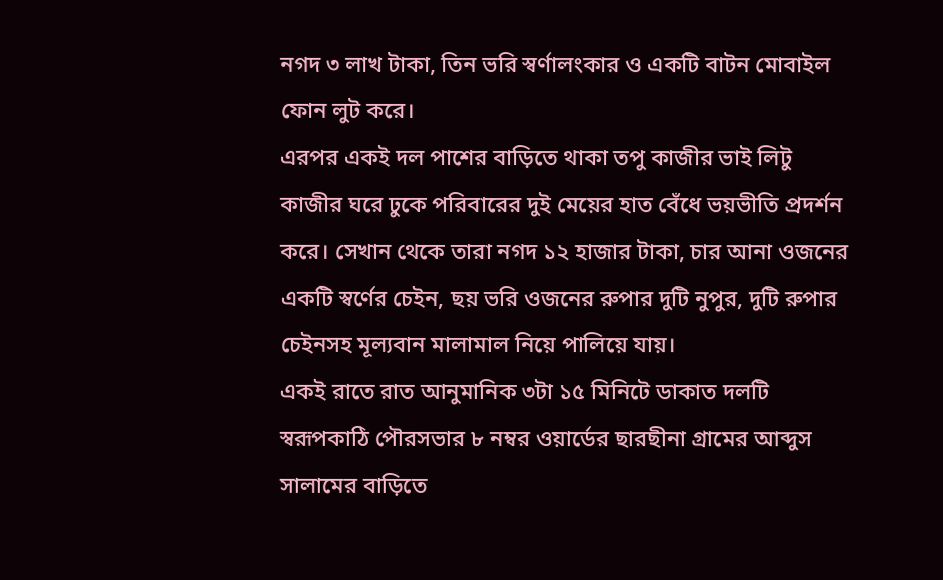নগদ ৩ লাখ টাকা, তিন ভরি স্বর্ণালংকার ও একটি বাটন মোবাইল ফোন লুট করে।
এরপর একই দল পাশের বাড়িতে থাকা তপু কাজীর ভাই লিটু কাজীর ঘরে ঢুকে পরিবারের দুই মেয়ের হাত বেঁধে ভয়ভীতি প্রদর্শন করে। সেখান থেকে তারা নগদ ১২ হাজার টাকা, চার আনা ওজনের একটি স্বর্ণের চেইন, ছয় ভরি ওজনের রুপার দুটি নুপুর, দুটি রুপার চেইনসহ মূল্যবান মালামাল নিয়ে পালিয়ে যায়।
একই রাতে রাত আনুমানিক ৩টা ১৫ মিনিটে ডাকাত দলটি স্বরূপকাঠি পৌরসভার ৮ নম্বর ওয়ার্ডের ছারছীনা গ্রামের আব্দুস সালামের বাড়িতে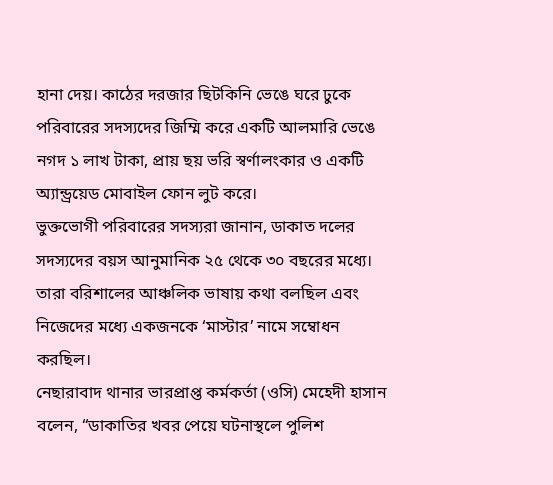হানা দেয়। কাঠের দরজার ছিটকিনি ভেঙে ঘরে ঢুকে পরিবারের সদস্যদের জিম্মি করে একটি আলমারি ভেঙে নগদ ১ লাখ টাকা, প্রায় ছয় ভরি স্বর্ণালংকার ও একটি অ্যান্ড্রয়েড মোবাইল ফোন লুট করে।
ভুক্তভোগী পরিবারের সদস্যরা জানান, ডাকাত দলের সদস্যদের বয়স আনুমানিক ২৫ থেকে ৩০ বছরের মধ্যে। তারা বরিশালের আঞ্চলিক ভাষায় কথা বলছিল এবং নিজেদের মধ্যে একজনকে ‘মাস্টার’ নামে সম্বোধন করছিল।
নেছারাবাদ থানার ভারপ্রাপ্ত কর্মকর্তা (ওসি) মেহেদী হাসান বলেন, “ডাকাতির খবর পেয়ে ঘটনাস্থলে পুলিশ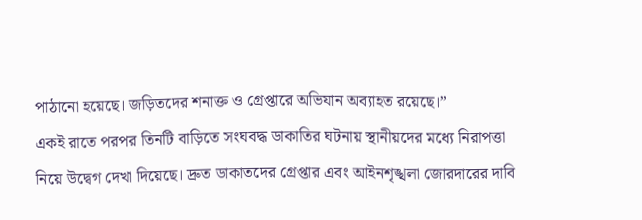পাঠানো হয়েছে। জড়িতদের শনাক্ত ও গ্রেপ্তারে অভিযান অব্যাহত রয়েছে।”
একই রাতে পরপর তিনটি বাড়িতে সংঘবদ্ধ ডাকাতির ঘটনায় স্থানীয়দের মধ্যে নিরাপত্তা নিয়ে উদ্বেগ দেখা দিয়েছে। দ্রুত ডাকাতদের গ্রেপ্তার এবং আইনশৃঙ্খলা জোরদারের দাবি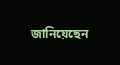জানিয়েছেন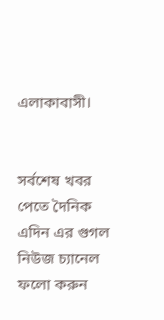এলাকাবাসী।


সর্বশেষ খবর পেতে দৈনিক এদিন এর গুগল নিউজ চ্যানেল ফলো করুন